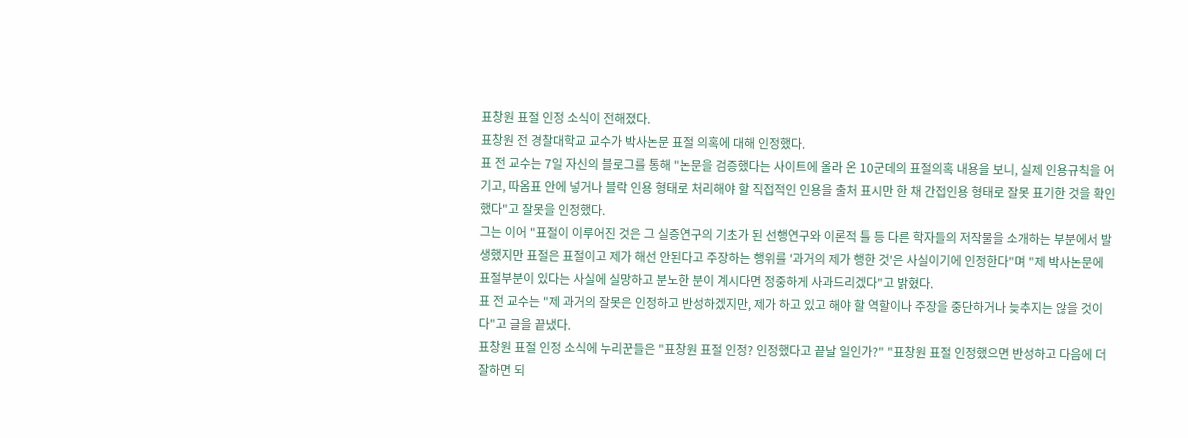표창원 표절 인정 소식이 전해졌다.
표창원 전 경찰대학교 교수가 박사논문 표절 의혹에 대해 인정했다.
표 전 교수는 7일 자신의 블로그를 통해 "논문을 검증했다는 사이트에 올라 온 10군데의 표절의혹 내용을 보니, 실제 인용규칙을 어기고, 따옴표 안에 넣거나 블락 인용 형태로 처리해야 할 직접적인 인용을 출처 표시만 한 채 간접인용 형태로 잘못 표기한 것을 확인했다"고 잘못을 인정했다.
그는 이어 "표절이 이루어진 것은 그 실증연구의 기초가 된 선행연구와 이론적 틀 등 다른 학자들의 저작물을 소개하는 부분에서 발생했지만 표절은 표절이고 제가 해선 안된다고 주장하는 행위를 '과거의 제가 행한 것'은 사실이기에 인정한다"며 "제 박사논문에 표절부분이 있다는 사실에 실망하고 분노한 분이 계시다면 정중하게 사과드리겠다"고 밝혔다.
표 전 교수는 "제 과거의 잘못은 인정하고 반성하겠지만, 제가 하고 있고 해야 할 역할이나 주장을 중단하거나 늦추지는 않을 것이다"고 글을 끝냈다.
표창원 표절 인정 소식에 누리꾼들은 "표창원 표절 인정? 인정했다고 끝날 일인가?" "표창원 표절 인정했으면 반성하고 다음에 더 잘하면 되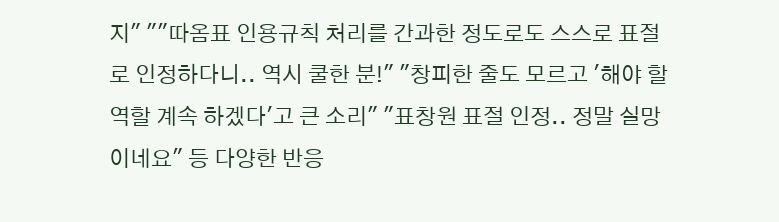지" ""따옴표 인용규칙 처리를 간과한 정도로도 스스로 표절로 인정하다니.. 역시 쿨한 분!" "창피한 줄도 모르고 '해야 할 역할 계속 하겠다'고 큰 소리" "표창원 표절 인정.. 정말 실망이네요" 등 다양한 반응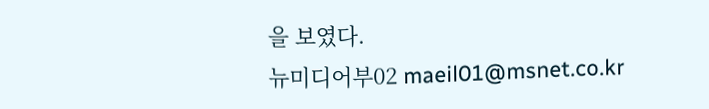을 보였다.
뉴미디어부02 maeil01@msnet.co.kr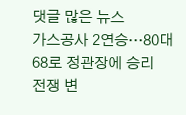댓글 많은 뉴스
가스공사 2연승…80대68로 정관장에 승리
전쟁 변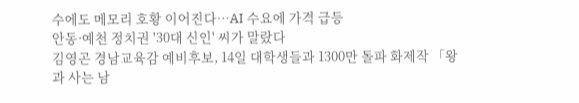수에도 메모리 호황 이어진다…AI 수요에 가격 급등
안동·예천 정치권 '30대 신인' 씨가 말랐다
김영곤 경남교육감 예비후보, 14일 대학생들과 1300만 돌파 화제작 「왕과 사는 남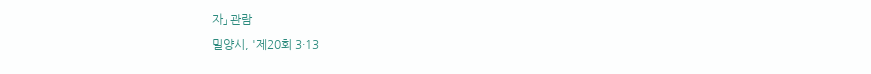자」 관람
밀양시, '제20회 3·13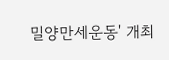밀양만세운동' 개최